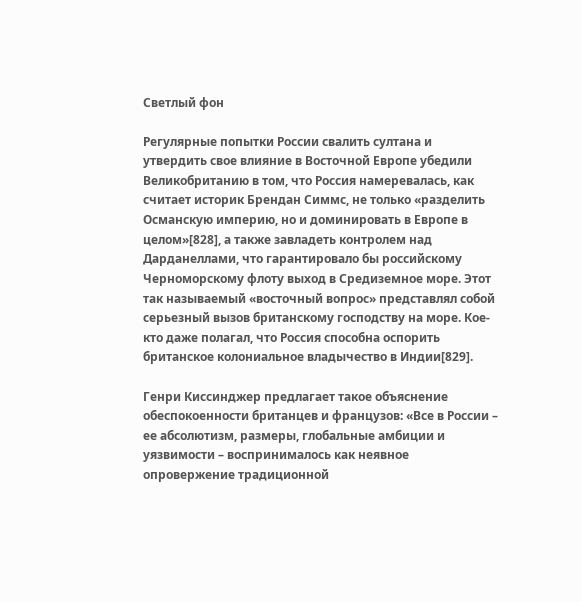Светлый фон

Регулярные попытки России свалить султана и утвердить свое влияние в Восточной Европе убедили Великобританию в том, что Россия намеревалась, как считает историк Брендан Симмс, не только «разделить Османскую империю, но и доминировать в Европе в целом»[828], а также завладеть контролем над Дарданеллами, что гарантировало бы российскому Черноморскому флоту выход в Средиземное море. Этот так называемый «восточный вопрос» представлял собой серьезный вызов британскому господству на море. Кое-кто даже полагал, что Россия способна оспорить британское колониальное владычество в Индии[829].

Генри Киссинджер предлагает такое объяснение обеспокоенности британцев и французов: «Все в России – ее абсолютизм, размеры, глобальные амбиции и уязвимости – воспринималось как неявное опровержение традиционной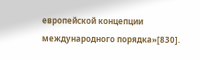европейской концепции международного порядка»[830].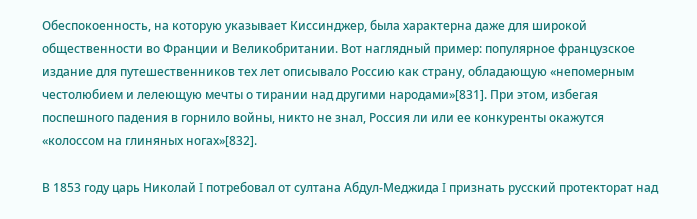Обеспокоенность, на которую указывает Киссинджер, была характерна даже для широкой общественности во Франции и Великобритании. Вот наглядный пример: популярное французское издание для путешественников тех лет описывало Россию как страну, обладающую «непомерным честолюбием и лелеющую мечты о тирании над другими народами»[831]. При этом, избегая поспешного падения в горнило войны, никто не знал, Россия ли или ее конкуренты окажутся «колоссом на глиняных ногах»[832].

В 1853 году царь Николай I потребовал от султана Абдул-Меджида I признать русский протекторат над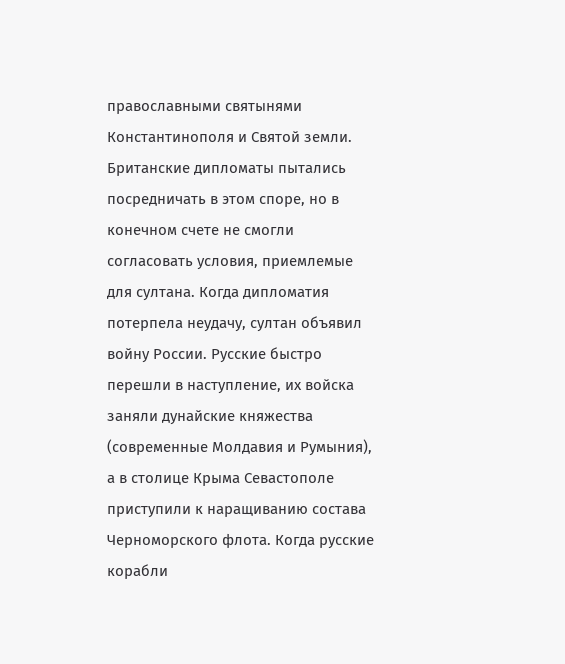православными святынями Константинополя и Святой земли. Британские дипломаты пытались посредничать в этом споре, но в конечном счете не смогли согласовать условия, приемлемые для султана. Когда дипломатия потерпела неудачу, султан объявил войну России. Русские быстро перешли в наступление, их войска заняли дунайские княжества (современные Молдавия и Румыния), а в столице Крыма Севастополе приступили к наращиванию состава Черноморского флота. Когда русские корабли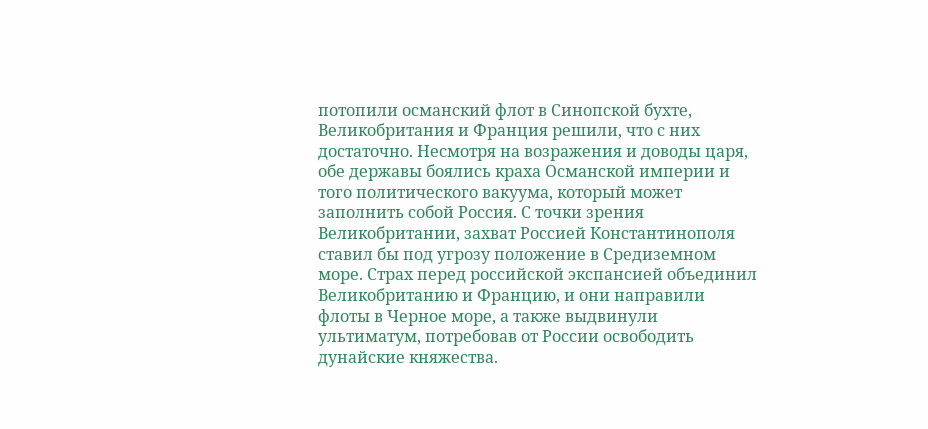потопили османский флот в Синопской бухте, Великобритания и Франция решили, что с них достаточно. Несмотря на возражения и доводы царя, обе державы боялись краха Османской империи и того политического вакуума, который может заполнить собой Россия. С точки зрения Великобритании, захват Россией Константинополя ставил бы под угрозу положение в Средиземном море. Страх перед российской экспансией объединил Великобританию и Францию, и они направили флоты в Черное море, а также выдвинули ультиматум, потребовав от России освободить дунайские княжества.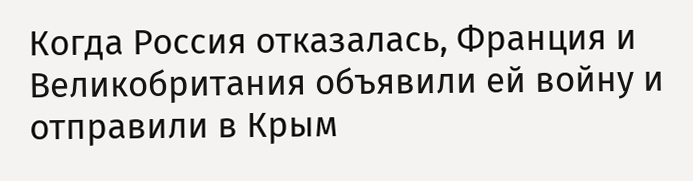Когда Россия отказалась, Франция и Великобритания объявили ей войну и отправили в Крым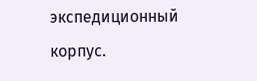экспедиционный корпус.